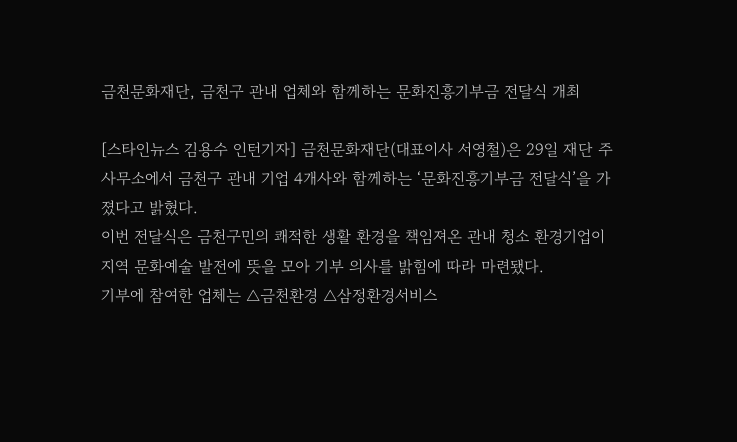금천문화재단, 금천구 관내 업체와 함께하는 문화진흥기부금 전달식 개최

[스타인뉴스 김용수 인턴기자] 금천문화재단(대표이사 서영철)은 29일 재단 주사무소에서 금천구 관내 기업 4개사와 함께하는 ‘문화진흥기부금 전달식’을 가졌다고 밝혔다.
이번 전달식은 금천구민의 쾌적한 생활 환경을 책임져온 관내 청소 환경기업이 지역 문화예술 발전에 뜻을 모아 기부 의사를 밝힘에 따라 마련됐다.
기부에 참여한 업체는 △금천환경 △삼정환경서비스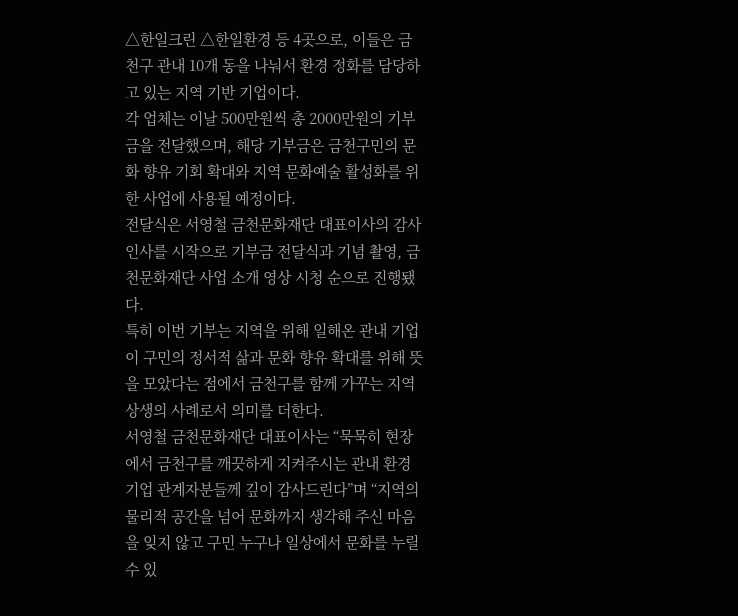△한일크린 △한일환경 등 4곳으로, 이들은 금천구 관내 10개 동을 나눠서 환경 정화를 담당하고 있는 지역 기반 기업이다.
각 업체는 이날 500만원씩 총 2000만원의 기부금을 전달했으며, 해당 기부금은 금천구민의 문화 향유 기회 확대와 지역 문화예술 활성화를 위한 사업에 사용될 예정이다.
전달식은 서영철 금천문화재단 대표이사의 감사 인사를 시작으로 기부금 전달식과 기념 촬영, 금천문화재단 사업 소개 영상 시청 순으로 진행됐다.
특히 이번 기부는 지역을 위해 일해온 관내 기업이 구민의 정서적 삶과 문화 향유 확대를 위해 뜻을 모았다는 점에서 금천구를 함께 가꾸는 지역 상생의 사례로서 의미를 더한다.
서영철 금천문화재단 대표이사는 “묵묵히 현장에서 금천구를 깨끗하게 지켜주시는 관내 환경기업 관계자분들께 깊이 감사드린다”며 “지역의 물리적 공간을 넘어 문화까지 생각해 주신 마음을 잊지 않고 구민 누구나 일상에서 문화를 누릴 수 있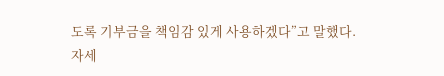도록 기부금을 책임감 있게 사용하겠다”고 말했다.
자세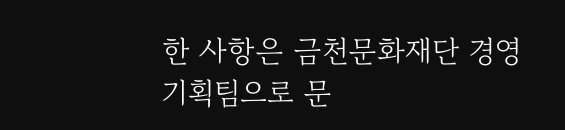한 사항은 금천문화재단 경영기획팀으로 문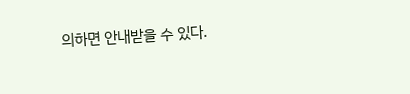의하면 안내받을 수 있다.